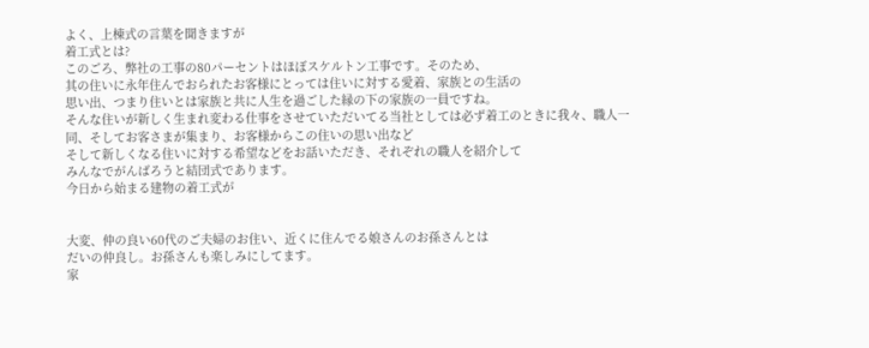よく、上棟式の言葉を聞きますが
着工式とは?
このごろ、弊社の工事の80パーセントはほぼスケルトン工事です。そのため、
其の住いに永年住んでおられたお客様にとっては住いに対する愛着、家族との生活の
思い出、つまり住いとは家族と共に人生を過ごした縁の下の家族の一員ですね。
そんな住いが新しく生まれ変わる仕事をさせていただいてる当社としては必ず着工のときに我々、職人一同、そしてお客さまが集まり、お客様からこの住いの思い出など
そして新しくなる住いに対する希望などをお話いただき、それぞれの職人を紹介して
みんなでがんばろうと結団式であります。
今日から始まる建物の着工式が


大変、仲の良い60代のご夫婦のお住い、近くに住んでる娘さんのお孫さんとは
だいの仲良し。お孫さんも楽しみにしてます。
家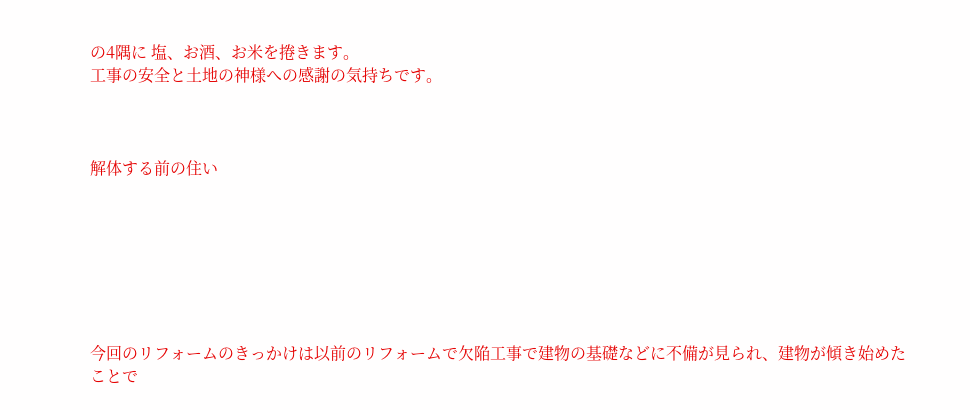の4隅に 塩、お酒、お米を捲きます。
工事の安全と土地の神様への感謝の気持ちです。



解体する前の住い







今回のリフォームのきっかけは以前のリフォームで欠陥工事で建物の基礎などに不備が見られ、建物が傾き始めたことで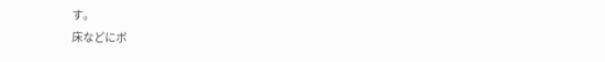す。
床などにボ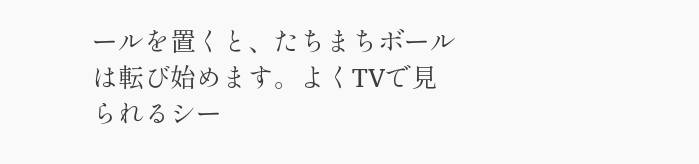ールを置くと、たちまちボールは転び始めます。よくTVで見られるシー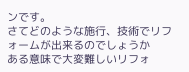ンです。
さてどのような施行、技術でリフォームが出来るのでしょうか
ある意味で大変難しいリフォ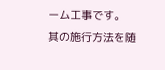ーム工事です。
其の施行方法を随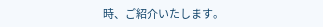時、ご紹介いたします。